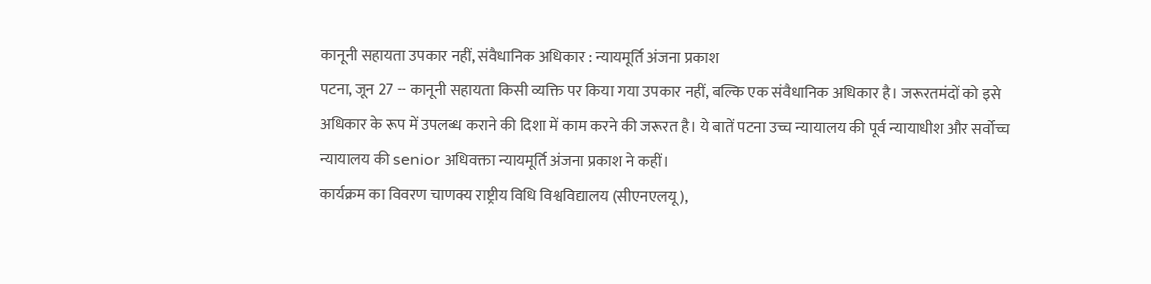कानूनी सहायता उपकार नहीं, संवैधानिक अधिकार : न्यायमूर्ति अंजना प्रकाश
पटना, जून 27 -- कानूनी सहायता किसी व्यक्ति पर किया गया उपकार नहीं, बल्कि एक संवैधानिक अधिकार है। जरूरतमंदों को इसे अधिकार के रूप में उपलब्ध कराने की दिशा में काम करने की जरूरत है। ये बातें पटना उच्च न्यायालय की पूर्व न्यायाधीश और सर्वोच्च न्यायालय की senior अधिवक्ता न्यायमूर्ति अंजना प्रकाश ने कहीं।
कार्यक्रम का विवरण चाणक्य राष्ट्रीय विधि विश्वविद्यालय (सीएनएलयू),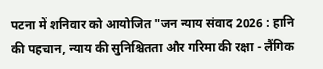पटना में शनिवार को आयोजित "जन न्याय संवाद 2026 : हानि की पहचान, न्याय की सुनिश्चितता और गरिमा की रक्षा - लैंगिक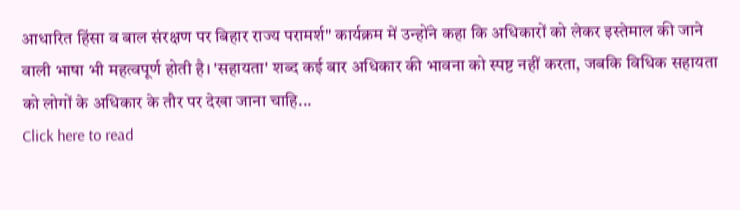आधारित हिंसा व बाल संरक्षण पर बिहार राज्य परामर्श" कार्यक्रम में उन्होंने कहा कि अधिकारों को लेकर इस्तेमाल की जाने वाली भाषा भी महत्वपूर्ण होती है। 'सहायता' शब्द कई बार अधिकार की भावना को स्पष्ट नहीं करता, जबकि विधिक सहायता को लोगों के अधिकार के तौर पर देखा जाना चाहि...
Click here to read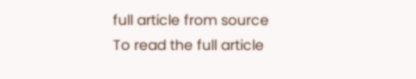full article from source
To read the full article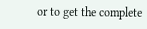or to get the complete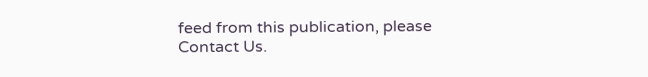feed from this publication, please
Contact Us.